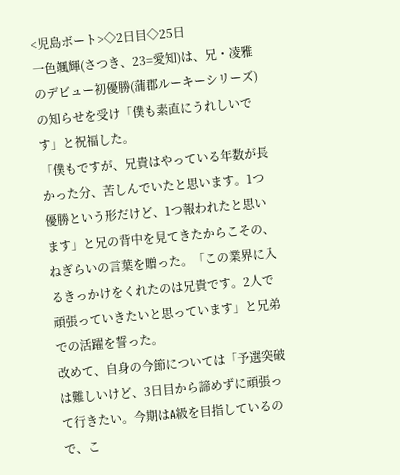<児島ボート>◇2日目◇25日
一色颯輝(さつき、23=愛知)は、兄・凌雅のデビュー初優勝(蒲郡ルーキーシリーズ)の知らせを受け「僕も素直にうれしいです」と祝福した。
「僕もですが、兄貴はやっている年数が長かった分、苦しんでいたと思います。1つ優勝という形だけど、1つ報われたと思います」と兄の背中を見てきたからこその、ねぎらいの言葉を贈った。「この業界に入るきっかけをくれたのは兄貴です。2人で頑張っていきたいと思っています」と兄弟での活躍を誓った。
改めて、自身の今節については「予選突破は難しいけど、3日目から諦めずに頑張って行きたい。今期はA級を目指しているので、こ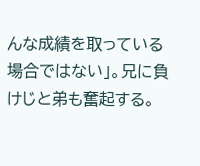んな成績を取っている場合ではない」。兄に負けじと弟も奮起する。